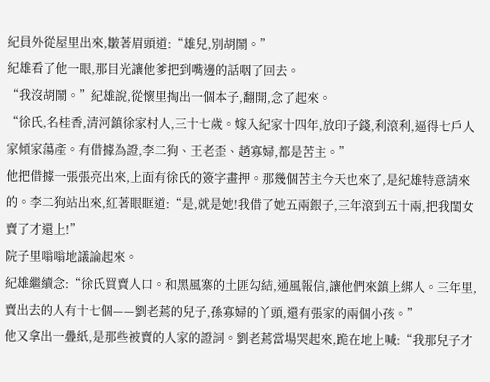紀員外從屋里出來,皺著眉頭道:“雄兒,別胡鬧。”
紀雄看了他一眼,那目光讓他爹把到嘴邊的話咽了回去。
“我沒胡鬧。”紀雄說,從懷里掏出一個本子,翻開,念了起來。
“徐氏,名桂香,清河鎮徐家村人,三十七歲。嫁入紀家十四年,放印子錢,利滾利,逼得七戶人家傾家蕩產。有借據為證,李二狗、王老歪、趙寡婦,都是苦主。”
他把借據一張張亮出來,上面有徐氏的簽字畫押。那幾個苦主今天也來了,是紀雄特意請來的。李二狗站出來,紅著眼眶道:“是,就是她!我借了她五兩銀子,三年滾到五十兩,把我閨女賣了才還上!”
院子里嗡嗡地議論起來。
紀雄繼續念:“徐氏買賣人口。和黑風寨的土匪勾結,通風報信,讓他們來鎮上綁人。三年里,賣出去的人有十七個——劉老蔫的兒子,孫寡婦的丫頭,還有張家的兩個小孩。”
他又拿出一疊紙,是那些被賣的人家的證詞。劉老蔫當場哭起來,跪在地上喊:“我那兒子才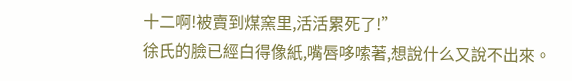十二啊!被賣到煤窯里,活活累死了!”
徐氏的臉已經白得像紙,嘴唇哆嗦著,想說什么又說不出來。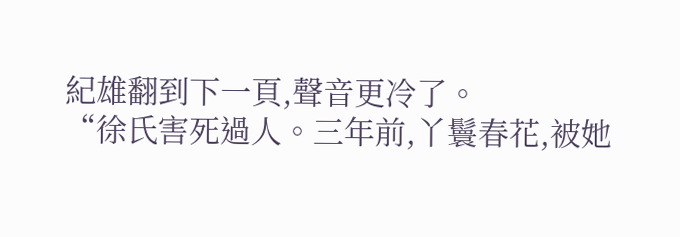紀雄翻到下一頁,聲音更冷了。
“徐氏害死過人。三年前,丫鬟春花,被她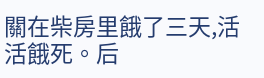關在柴房里餓了三天,活活餓死。后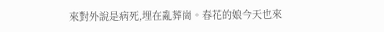來對外說是病死,埋在亂葬崗。春花的娘今天也來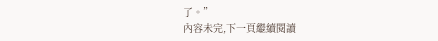了。”
內容未完,下一頁繼續閱讀